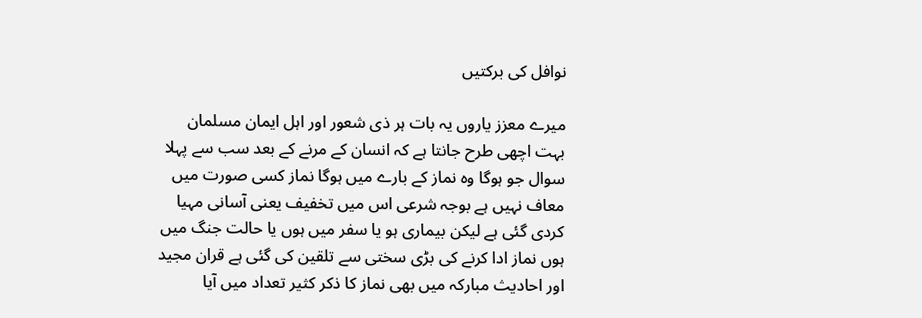نوافل کی برکتیں

میرے معزز یاروں یہ بات ہر ذی شعور اور اہل ایمان مسلمان بہت اچھی طرح جانتا ہے کہ انسان کے مرنے کے بعد سب سے پہلا سوال جو ہوگا وہ نماز کے بارے میں ہوگا نماز کسی صورت میں معاف نہیں ہے بوجہ شرعی اس میں تخفیف یعنی آسانی مہیا کردی گئی ہے لیکن بیماری ہو یا سفر میں ہوں یا حالت جنگ میں ہوں نماز ادا کرنے کی بڑی سختی سے تلقین کی گئی ہے قران مجید اور احادیث مبارکہ میں بھی نماز کا ذکر کثیر تعداد میں آیا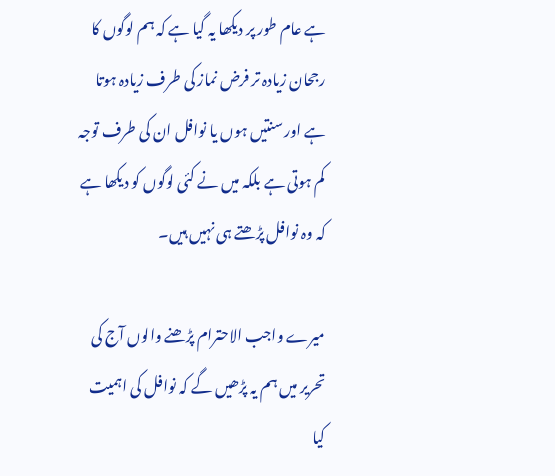ہے عام طور پر دیکھا یہ گیا ہے کہ ہم لوگوں کا رجحان زیادہ تر فرض نماز کی طرف زیادہ ہوتا ہے اور سنتیں ہوں یا نوافل ان کی طرف توجہ کم ہوتی ہے بلکہ میں نے کئی لوگوں کو دیکھا ہے کہ وہ نوافل پڑھتے ہی نہیں ہیں۔

میرے واجب الاحترام پڑھنے والوں آج کی تحریر میں ہم یہ پڑھیں گے کہ نوافل کی اہمیت کیا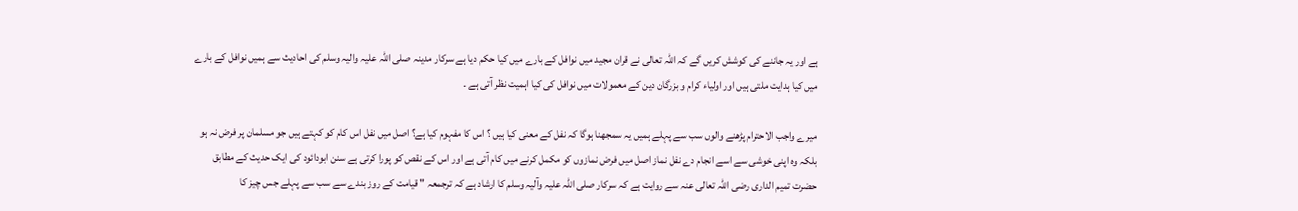ہے اور یہ جاننے کی کوشش کریں گے کہ اللہ تعالی نے قران مجید میں نوافل کے بارے میں کیا حکم دیا ہے سرکار مدینہ صلی اللہ علیہ والیہ وسلم کی احادیث سے ہمیں نوافل کے بارے میں کیا ہدایت ملتی ہیں اور اولیاء کرام و بزرگان دین کے معمولات میں نوافل کی کیا اہمیت نظر آتی ہے ۔

میرے واجب الاحترام پڑھنے والوں سب سے پہلے ہمیں یہ سمجھنا ہوگا کہ نفل کے معنی کیا ہیں ؟ اس کا مفہوم کیا ہے؟ اصل میں نفل اس کام کو کہتے ہیں جو مسلمان پر فرض نہ ہو بلکہ وہ اپنی خوشی سے اسے انجام دے نفل نماز اصل میں فرض نمازوں کو مکمل کرنے میں کام آتی ہے اور اس کے نقص کو پورا کرتی ہے سنن ابودائود کی ایک حدیث کے مطابق حضرت تمیم الداری رضی اللہ تعالی عنہ سے روایت ہے کہ سرکار صلی اللہ علیہ وآلیہ وسلم کا ارشاد ہے کہ ترجمعہ " قیامت کے روز بندے سے سب سے پہلے جس چیز کا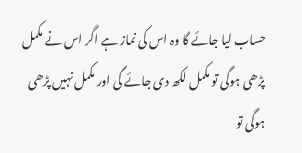حساب لیا جائے گا وہ اس کی نماز ہے اگر اس نے مکمل پڑھی ہوگی تو مکمل لکھ دی جائے گی اور مکمل نہیں پڑھی ہوگی تو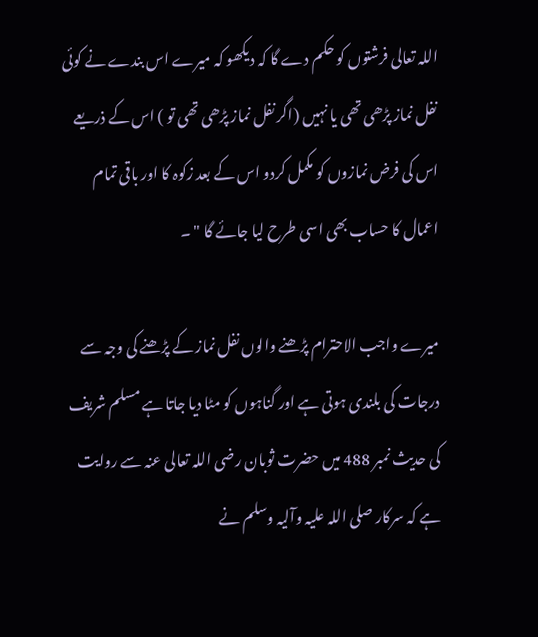اللہ تعالی فرشتوں کو حکم دے گا کہ دیکھو کہ میرے اس بندے نے کوئی نفل نماز پڑھی تھی یا نہیں (اگر نفل نماز پڑھی تھی تو ) اس کے ذریعے اس کی فرض نمازوں کو مکمل کردو اس کے بعد زکوہ کا اور باقی تمام اعمال کا حساب بھی اسی طرح لیا جائے گا " ۔

میرے واجب الاحترام پڑھنے والوں نفل نماز کے پڑھنے کی وجہ سے درجات کی بلندی ہوتی ہے اور گناہوں کو مٹا دیا جاتا ہے مسلم شریف کی حدیث نمبر 488 میں حضرت ثوبان رضی اللہ تعالی عنہ سے روایت ہے کہ سرکار صلی اللہ علیہ وآلیہ وسلم نے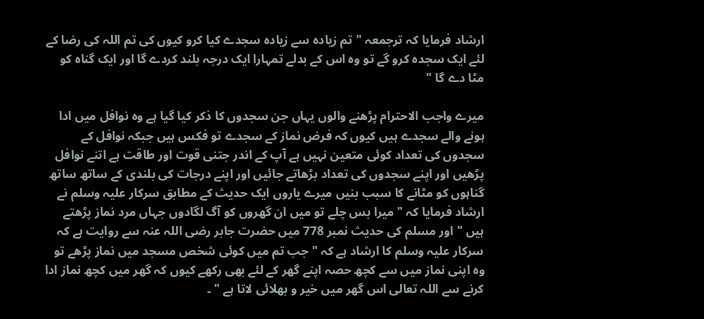ارشاد فرمایا کہ ترجمعہ " تم زیادہ سے زیادہ سجدے کیا کرو کیوں کی تم اللہ کی رضا کے لئے ایک سجدہ کرو گے تو وہ اس کے بدلے تمہارا ایک درجہ بلند کردے گا اور ایک گناہ کو مٹا دے گا "

میرے واجب الاحترام پڑھنے والوں یہاں جن سجدوں کا ذکر کیا گیا ہے وہ نوافل میں ادا ہونے والے سجدے ہیں کیوں کہ فرض نماز کے سجدے تو فکس ہیں جبکہ نوافل کے سجدوں کی تعداد کوئی متعین نہیں ہے آپ کے اندر جتنی قوت اور طاقت ہے اتنے نوافل پڑھیں اور اپنے سجدوں کی تعداد بڑھاتے جائیں اور اپنے درجات کی بلندی کے ساتھ ساتھ گناہوں کو مٹانے کا سبب بنیں میرے یاروں ایک حدیث کے مطابق سرکار علیہ وسلم نے ارشاد فرمایا کہ " میرا بس چلے تو میں ان گھروں کو آگ لگادوں جہاں مرد نماز پڑھتے ہیں " اور مسلم کی حدیث نمبر 778 میں حضرت جابر رضی اللہ عنہ سے روایت ہے کہ سرکار علیہ وسلم کا ارشاد ہے کہ " جب تم میں کوئی شخص مسجد میں نماز پڑھے تو وہ اپنی نماز میں سے کچھ حصہ اپنے گھر کے لئے بھی رکھے کیوں کہ گھر میں کچھ نماز ادا کرنے سے اللہ تعالی اس گھر میں خیر و بھلائی لاتا ہے " ۔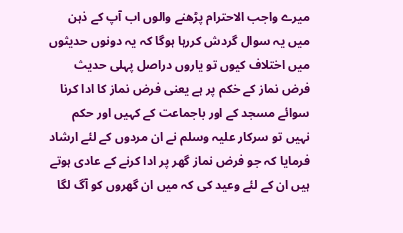میرے واجب الاحترام پڑھنے والوں اب آپ کے ذہن میں یہ سوال گردش کررہا ہوگا کہ یہ دونوں حدیثوں میں اختلاف کیوں تو یاروں دراصل پہلی حدیث فرض نماز کے خکم پر ہے یعنی فرض نماز کا ادا کرنا سوائے مسجد کے اور باجماعت کے کہیں اور حکم نہیں تو سرکار علیہ وسلم نے ان مردوں کے لئے ارشاد فرمایا کہ جو فرض نماز گھر پر ادا کرنے کے عادی ہوتے ہیں ان کے لئے وعید کی کہ میں ان گھروں کو آگ لگا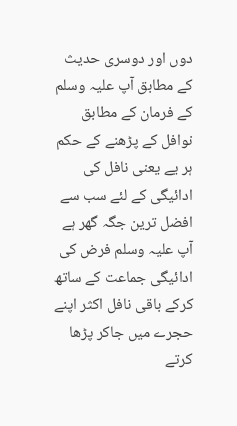دوں اور دوسری حدیث کے مطابق آپ علیہ وسلم کے فرمان کے مطابق نوافل کے پڑھنے کے حکم ہر یے یعنی نافل کی ادائیگی کے لئے سب سے افضل ترین جگہ گھر ہے آپ علیہ وسلم فرض کی ادائیگی جماعت کے ساتھ کرکے باقی نافل اکثر اپنے حجرے میں جاکر پڑھا کرتے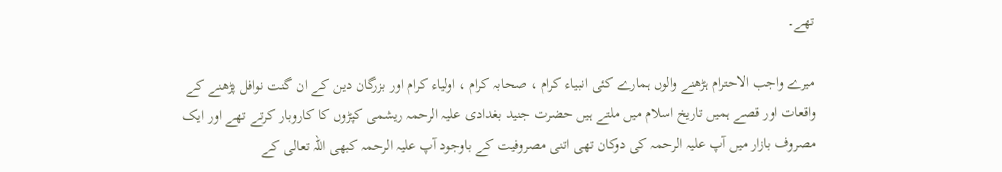تھے۔

میرے واجب الاحترام ہڑھنے والوں ہمارے کئی انبیاء کرام ، صحابہ کرام ، اولیاء کرام اور بزرگان دین کے ان گنت نوافل پڑھنے کے واقعات اور قصے ہمیں تاریخ اسلام میں ملتے ہیں حضرت جنید بغدادی علیہ الرحمہ ریشمی کپڑوں کا کاروبار کرتے تھے اور ایک مصروف بازار میں آپ علیہ الرحمہ کی دوکان تھی اتنی مصروفیت کے باوجود آپ علیہ الرحمہ کبھی اللہ تعالی کے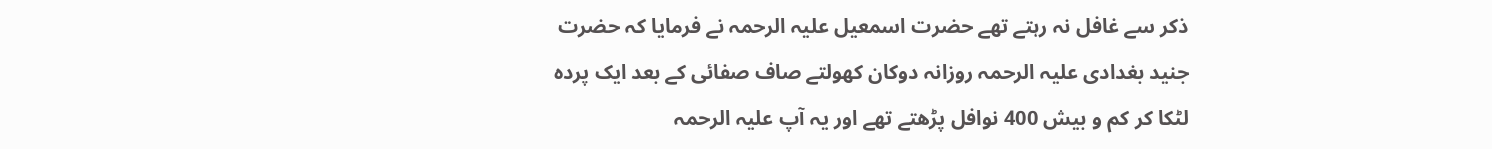ذکر سے غافل نہ رہتے تھے حضرت اسمعیل علیہ الرحمہ نے فرمایا کہ حضرت جنید بغدادی علیہ الرحمہ روزانہ دوکان کھولتے صاف صفائی کے بعد ایک پردہ لٹکا کر کم و بیش 400 نوافل پڑھتے تھے اور یہ آپ علیہ الرحمہ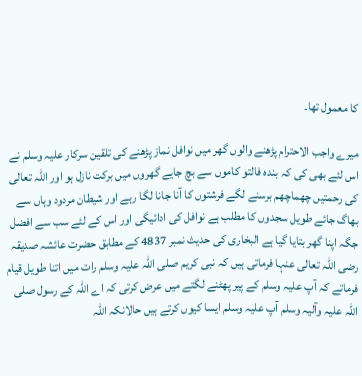کا معمول تھا۔

میرے واجب الاحترام پڑھنے والوں گھر میں نوافل نماز پڑھنے کی تلقین سرکار علیہ وسلم نے اس لئے بھی کی کہ بندہ فالتو کاموں سے بچ جایے گھروں میں برکت نازل ہو اور اللہ تعالی کی رحمتیں چھماچھم برسنے لگے فرشتوں کا آنا جانا لگا رہے اور شیطان مردود وہاں سے بھاگ جائے طویل سجدوں کا مطلب ہے نوافل کی ادائیگی اور اس کے لئے سب سے افضل جگہ اپنا گھر بتایا گیا ہے البخاری کی حدیث نمبر 4837 کے مطابق حضرت عائشہ صدیقہ رضی اللہ تعالی عنہا فرماتی ہیں کہ نبی کریم صلی اللہ علیہ وسلم رات میں اتنا طویل قیام فرماتے کہ آپ علیہ وسلم کے پیر پھٹنے لگتے میں عرض کرتی کہ اے اللہ کے رسول صلی اللہ علیہ وآلیہ وسلم آپ علیہ وسلم ایسا کیوں کرتے ہیں حالانکہ اللہ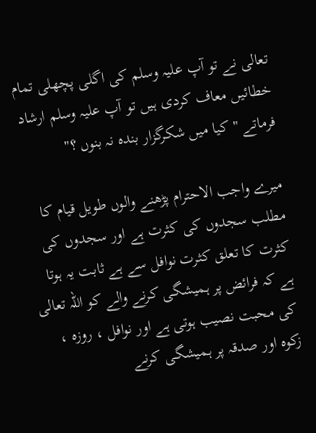تعالی نے تو آپ علیہ وسلم کی اگلی پچھلی تمام خطائیں معاف کردی ہیں تو آپ علیہ وسلم ارشاد فرماتے " کیا میں شکرگزار بندہ نہ بنوں ؟"

میرے واجب الاحترام پڑھنے والوں طویل قیام کا مطلب سجدوں کی کثرت ہے اور سجدوں کی کثرت کا تعلق کثرت نوافل سے ہے ثابت یہ ہوتا ہے کہ فرائض پر ہمیشگی کرنے والے کو اللہ تعالی کی محبت نصیب ہوتی ہے اور نوافل ، روزہ ، زکوہ اور صدقہ پر ہمیشگی کرنے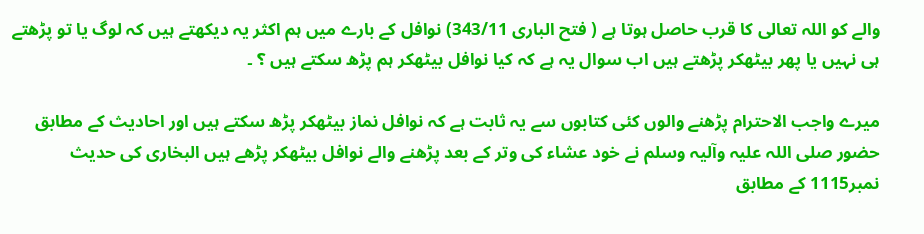والے کو اللہ تعالی کا قرب حاصل ہوتا ہے ( فتح الباری 343/11) نوافل کے بارے میں ہم اکثر یہ دیکھتے ہیں کہ لوگ یا تو پڑھتے ہی نہیں یا پھر بیٹھکر پڑھتے ہیں اب سوال یہ ہے کہ کیا نوافل بیٹھکر ہم پڑھ سکتے ہیں ؟ ۔

میرے واجب الاحترام پڑھنے والوں کئی کتابوں سے یہ ثابت ہے کہ نوافل نماز بیٹھکر پڑھ سکتے ہیں اور احادیث کے مطابق حضور صلی اللہ علیہ وآلیہ وسلم نے خود عشاء کی وتر کے بعد پڑھنے والے نوافل بیٹھکر پڑھے ہیں البخاری کی حدیث نمبر1115 کے مطابق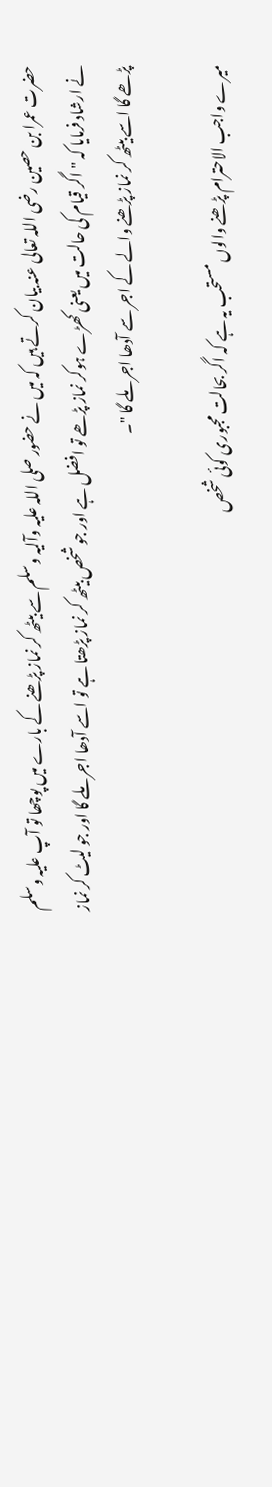حضرت عمرا بن حصین رضی اللہ تعالی عنہ بیان کرتے ہیں کہ میں نے حضور صلی اللہ علیہ وآلیہ وسلم سے بیٹھ کر نماز پڑھنے کے بارے میں پوچھا تو آپ علیہ وسلم نے ارشاد فرمایا کہ " اگر قیام کی حالت میں یعنی کھڑے ہوکر نماز پڑھے تو افضل ہے اور جو شخص بیٹھ کر نماز پڑھتا ہے تو اسے آدھا اجر ملے گا اور جو لیٹ کر نماز پڑھے گا اسے بیٹھ کر نماز پڑھنے والے کے اجر سے آدھا اجر ملے گا "۔

میرے واجب الاحترام پڑھنے والوں مستحب یہ ہے کہ اگر بحالت مجبوری کوئی شخص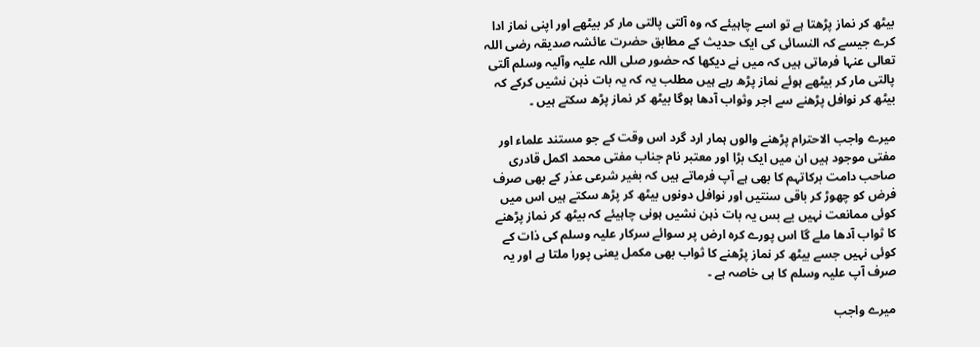بیٹھ کر نماز پڑھتا ہے تو اسے چاہیئے کہ وہ آلتی پالتی مار کر بیٹھے اور اپنی نماز ادا کرے جیسے کہ النسائی کی ایک حدیث کے مطابق حضرت عائشہ صدیقہ رضی اللہ تعالی عنہا فرماتی ہیں کہ میں نے دیکھا کہ حضور صلی اللہ علیہ وآلیہ وسلم آلتی پالتی مار کر بیٹھے ہوئے نماز پڑھ رہے ہیں مطلب یہ کہ یہ بات ذہن نشیں کرکے کہ بیٹھ کر نوافل پڑھنے سے اجر وثواب آدھا ہوگا بیٹھ کر نماز پڑھ سکتے ہیں ۔

میرے واجب الاحترام پڑھنے والوں ہمار ارد گرد اس وقت کے جو مستند علماء اور مفتی موجود ہیں ان میں ایک بڑا اور معتبر نام جناب مفتی محمد اکمل قادری صاحب دامت برکاتہم کا بھی ہے آپ فرماتے ہیں کہ بغیر شرعی عذر کے بھی صرف فرض کو چھوڑ کر باقی سنتیں اور نوافل دونوں بیٹھ کر پڑھ سکتے ہیں اس میں کوئی ممانعت نہیں یے بس یہ بات ذہن نشیں ہونی چاہیئے کہ بیٹھ کر نماز پڑھنے کا ثواب آدھا ملے گا اس پورے کرہ ارض پر سوائے سرکار علیہ وسلم کی ذات کے کوئی نہیں جسے بیٹھ کر نماز پڑھنے کا ثواب بھی مکمل یعنی پورا ملتا ہے اور یہ صرف آپ علیہ وسلم کا ہی خاصہ ہے ۔

میرے واجب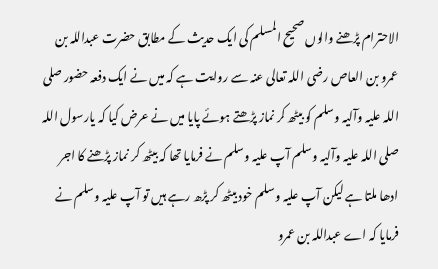الاحترام پڑھنے والوں صحیح المسلم کی ایک حدیث کے مطابق حضرت عبداللہ بن عمرو بن العاص رضی اللہ تعالی عنہ سے روایت ہے کہ میں نے ایک دفعہ حضور صلی اللہ علیہ وآلیہ وسلم کو بیٹھ کر نماز پڑھتے ہوئے پایا میں نے عرض کیا کہ یارسول اللہ صلی اللہ علیہ وآلیہ وسلم آپ علیہ وسلم نے فرمایا تھا کہ بیٹھ کر نماز پڑھنے کا اجر ادھا ملتا ہے لیکن آپ علیہ وسلم خود بیٹھ کر پڑھ رہے ہیں تو آپ علیہ وسلم نے فرمایا کہ اے عبداللہ بن عمرو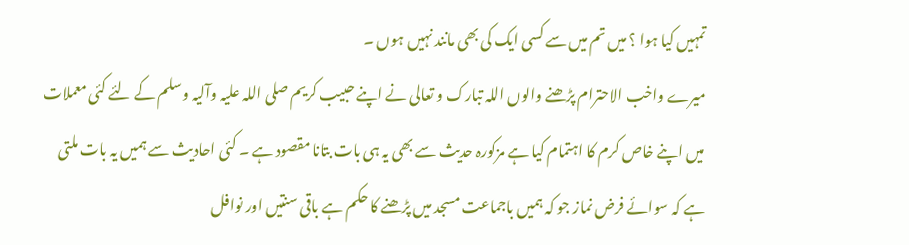تمہیں کیا ہوا ؟ میں تم میں سے کسی ایک کی بھی مانند نہیں ہوں ۔
میرے واخب الاحترام پڑھنے والوں اللہ تبارک و تعالی نے اپنے حبیب کریم صلی اللہ علیہ وآلیہ وسلم کے لئے کئی معملات میں اپنے خاص کرم کا اہتمام کیا ہے مزکورہ حدیث سے بھی یہ ہی بات بتانا مقصود ہے ۔ کئی احادیث سے ہمیں یہ بات ملتی ہے کہ سوائے فرض نماز جو کہ ہمیں باجماعت مسجد میں پڑھنے کا حکم ہے باقی سنتیں اور نوافل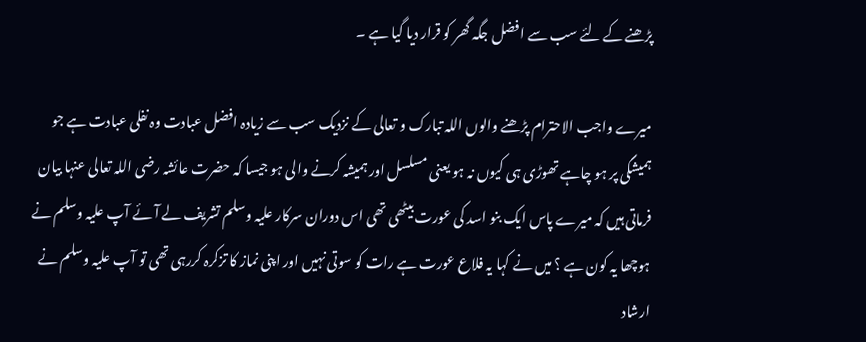پڑھنے کے لئے سب سے افضل جگہ گھر کو قرار دیا گیا ہے ۔

میرے واجب الاحترام پڑھنے والوں اللہ تبارک و تعالی کے نزدیک سب سے زیادہ افضل عبادت وہ نفلی عبادت ہے جو ہمیشگی پر ہو چاہے تھوڑی ہی کیوں نہ ہو یعنی مسلسل اور ہمیشہ کرنے والی ہو جیسا کہ حضرت عائشہ رضی اللہ تعالی عنہا بیان فرماتی ہیں کہ میرے پاس ایک بنو اسد کی عورت بیٹھی تھی اس دوران سرکار علیہ وسلم تشریف لے آئے آپ علیہ وسلم نے ہوچھا یہ کون ہے ؟ میں نے کہا یہ فلاع عورت ہے رات کو سوتی نہیں اور اپنی نماز کا تزکرہ کررہی تھی تو آپ علیہ وسلم نے ارشاد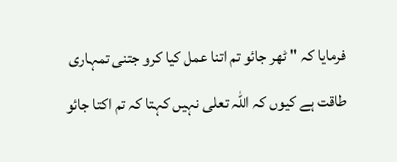فرمایا کہ " ٹھر جائو تم اتنا عمل کیا کرو جتنی تمہاری طاقت ہے کیوں کہ اللہ تعلی نہیں کہتا کہ تم اکتا جائو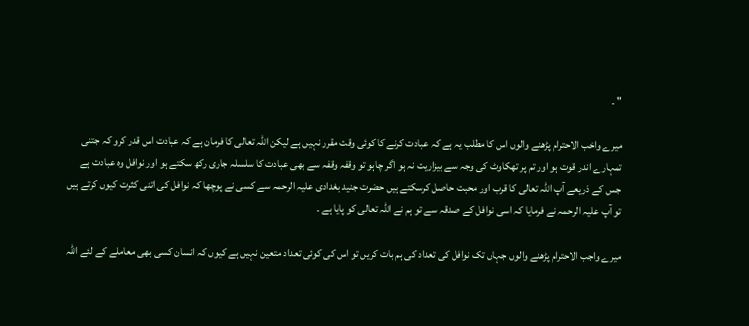" ۔

میرے واخب الاحترام پڑھنے والوں اس کا مطلب یہ ہے کہ عبادت کرنے کا کوئی وقت مقرر نہیں ہے لیکن اللہ تعالی کا فرمان ہے کہ عبادت اس قدر کرو کہ جتنی تمہارے اندر قوت ہو اور تم پر تھکاوٹ کی وجہ سے بیزاریت نہ ہو اگر چاہو تو وقفہ وقفہ سے بھی عبادت کا سلسلہ جاری رکھ سکتے ہو اور نوافل وہ عبادت ہے جس کے ذریعے آپ اللہ تعالی کا قرب اور محبت حاصل کرسکتے ہیں حضرت جنید بغدادی علیہ الرحمہ سے کسی نے پوچھا کہ نوافل کی اتنی کثرت کیوں کرتے ہیں تو آپ علیہ الرحمہ نے فرمایا کہ اسی نوافل کے صدقہ سے تو ہم نے اللہ تعالی کو پایا ہے ۔

میرے واجب الاحترام پڑھنے والوں جہاں تک نوافل کی تعداد کی ہم بات کریں تو اس کی کوئی تعداد متعین نہیں ہے کیوں کہ انسان کسی بھی معاملے کے لئے اللہ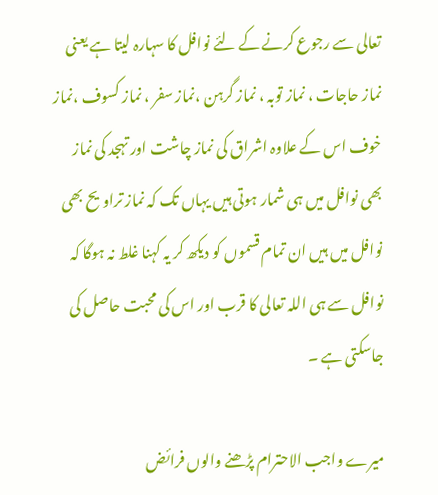تعالی سے رجوع کرنے کے لئے نوافل کا سہارہ لیتا ہے یعنی نماز حاجات ، نماز توبہ ، نماز گرہن ،نماز سفر ، نماز کسوف ،نماز خوف اس کے علاوہ اشراق کی نماز چاشت اور تہجد کی نماز بھی نوافل میں ہی شمار ہوتی ہیں یہاں تک کہ نماز تراویح بھی نوافل میں ہیں ان تمام قسموں کو دیکھ کر یہ کہنا غلط نہ ہوگا کہ نوافل سے ہی اللہ تعالی کا قرب اور اس کی محبت حاصل کی جاسکتی ہے ۔

میرے واجب الاحترام پڑھنے والوں فرائض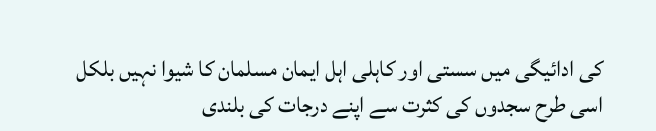کی ادائیگی میں سستی اور کاہلی اہل ایمان مسلمان کا شیوا نہیں بلکل اسی طرح سجدوں کی کثرت سے اپنے درجات کی بلندی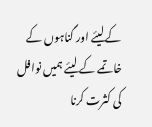کےلیئے اور گناہوں کے خاتمے کے لیئے ہمیں نوافل کی کثرت کرنا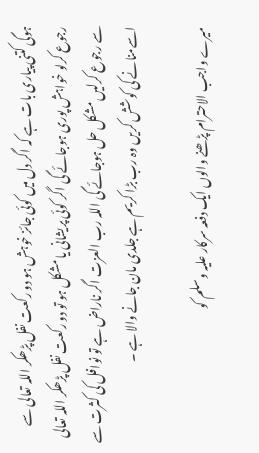ہوگی کتنی پیاری بات ہے کہ اگر دل میں کوئی جائز خوہش ہو دو رکعت نفل پڑھکر اللہ تعالی سے رجوع کرلو خواہش پوری ہوجائے گی اگر کوئی پریشانی یا مشکل ہو تو دو رکعت نفل پڑھکر اللہ تعالی سے رجوع کرلیں مشکل حل ہوجائے گی اللہ رب العزت اگر ناراض ہے تو نوافل کی کثرت سے اسےمنانے کی کوشش کریں وہ رب بڑا کریم ہے جلدی مان جانے والا ہے ۔

میرے واجب الاحترام پڑھنے والوں ایک دفعہ سرکار علیہ وسلم کو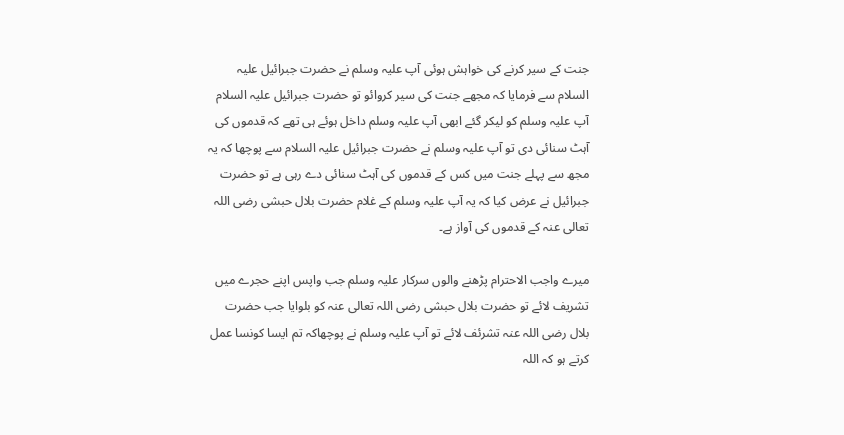جنت کے سیر کرنے کی خواہش ہوئی آپ علیہ وسلم نے حضرت جبرائیل علیہ السلام سے فرمایا کہ مجھے جنت کی سیر کروائو تو حضرت جبرائیل علیہ السلام آپ علیہ وسلم کو لیکر گئے ابھی آپ علیہ وسلم داخل ہوئے ہی تھے کہ قدموں کی آہٹ سنائی دی تو آپ علیہ وسلم نے حضرت جبرائیل علیہ السلام سے پوچھا کہ یہ مجھ سے پہلے جنت میں کس کے قدموں کی آہٹ سنائی دے رہی ہے تو حضرت جبرائیل نے عرض کیا کہ یہ آپ علیہ وسلم کے غلام حضرت بلال حبشی رضی اللہ تعالی عنہ کے قدموں کی آواز ہے۔

میرے واجب الاحترام پڑھنے والوں سرکار علیہ وسلم جب واپس اپنے حجرے میں تشریف لائے تو حضرت بلال حبشی رضی اللہ تعالی عنہ کو بلوایا جب حضرت بلال رضی اللہ عنہ تشرئف لائے تو آپ علیہ وسلم نے پوچھاکہ تم ایسا کونسا عمل کرتے ہو کہ اللہ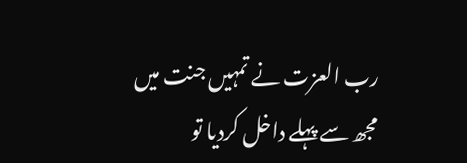رب العزت نے تمہیں جنت میں مجھ سے پہلے داخل کردیا تو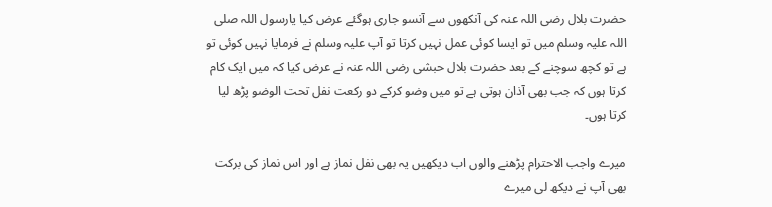حضرت بلال رضی اللہ عنہ کی آنکھوں سے آنسو جاری ہوگئے عرض کیا یارسول اللہ صلی اللہ علیہ وسلم میں تو ایسا کوئی عمل نہیں کرتا تو آپ علیہ وسلم نے فرمایا نہیں کوئی تو ہے تو کچھ سوچنے کے بعد حضرت بلال حبشی رضی اللہ عنہ نے عرض کیا کہ میں ایک کام کرتا ہوں کہ جب بھی آذان ہوتی ہے تو میں وضو کرکے دو رکعت نفل تحت الوضو پڑھ لیا کرتا ہوں۔

میرے واجب الاحترام پڑھنے والوں اب دیکھیں یہ بھی نفل نماز ہے اور اس نماز کی برکت بھی آپ نے دیکھ لی میرے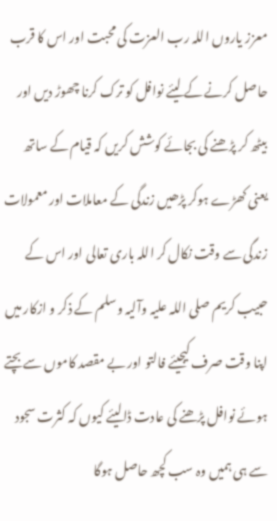معزز یاروں اللہ رب العزت کی محبت اور اس کا قرب حاصل کرنے کے لیئے نوافل کو ترک کرنا چھوڑ دیں اور بیٹھ کر پڑھنے کی بجائے کوشش کریں کہ قیام کے ساتھ یعنی کھڑے ہوکر پڑھیں زندگی کے معاملات اور معمولات زندگی سے وقت نکال کر اللہ باری تعالی اور اس کے حبیب کریم صلی اللہ علیہ وآلیہ وسلم کے ذکر و ازکار میں اپنا وقت صرف کیجیئے فالتو اور بے مقصد کاموں سے بچتے ہوئے نوافل پڑھنے کی عادت ڈالیئے کیوں کہ کثرت سجود سے ہی ہمیں وہ سب کچھ حاصل ہوگا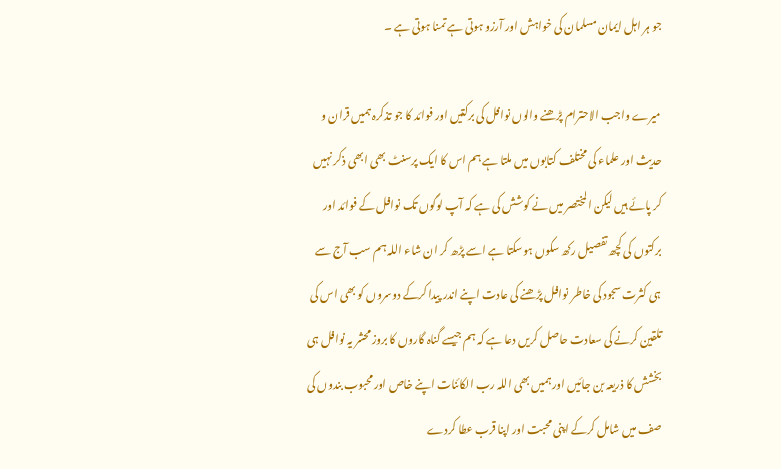جو ہر اہل ایمان مسلمان کی خواہش اور آرزو ہوتی ہے تمنا ہوتی ہے ۔

میرے واجب الاحترام پڑھنے والوں نوافل کی برکتیں اور فوائد کا جو تذکرہ ہمیں قران و حدیث اور علماء کی مختلف کتابوں میں ملتا ہے ہم اس کا ایک پرسنٹ بھی ابھی ذکر نہیں کر پائے ہیں لیکن المختصر میں نے کوشش کی ہے کہ آپ لوگوں تک نوافل کے فوائد اور برکتوں کی کچھ تفصیل رکھ سکوں ہوسکتا ہے اسے پڑھ کر ان شاء اللہ ہم سب آج سے ہی کثرت سجود کی خاطر نوافل پڑھنے کی عادت اپنے اندر پیدا کرکے دوسروں کو بھی اس کی تلقین کرنے کی سعادت حاصل کریں دعا ہے کہ ہم جیسے گناہ گاروں کا بروز محشر یہ نوافل ہی بخشش کا ذریعہ بن جائیں اور ہمیں بھی اللہ رب الکائنات اپنے خاص اور محبوب بندوں کی صف میں شامل کرکے اپنی محبت اور اپنا قرب عطا کردے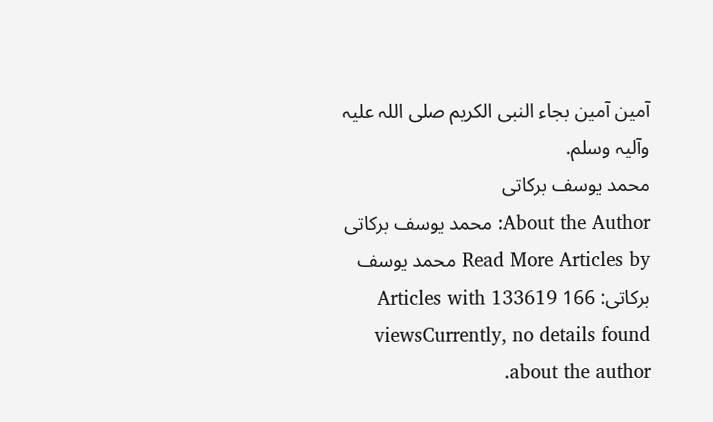آمین آمین بجاء النبی الکریم صلی اللہ علیہ وآلیہ وسلم.
محمد یوسف برکاتی
About the Author: محمد یوسف برکاتی Read More Articles by محمد یوسف برکاتی: 166 Articles with 133619 viewsCurrently, no details found about the author.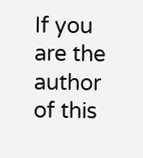If you are the author of this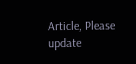Article, Please update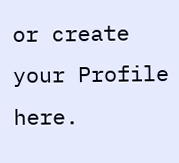or create your Profile here.